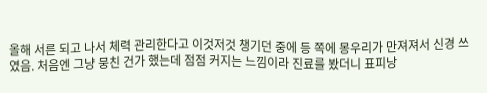올해 서른 되고 나서 체력 관리한다고 이것저것 챙기던 중에 등 쪽에 몽우리가 만져져서 신경 쓰였음. 처음엔 그냥 뭉친 건가 했는데 점점 커지는 느낌이라 진료를 봤더니 표피낭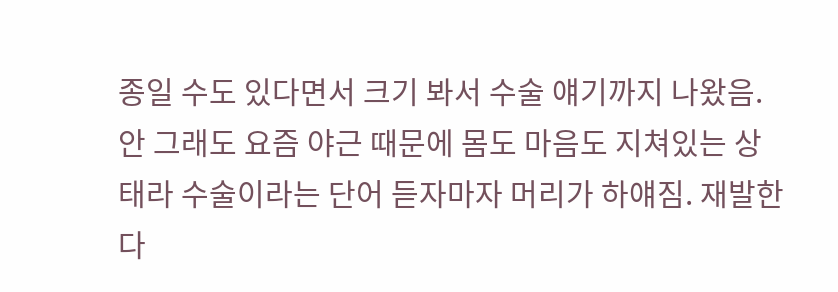종일 수도 있다면서 크기 봐서 수술 얘기까지 나왔음. 안 그래도 요즘 야근 때문에 몸도 마음도 지쳐있는 상태라 수술이라는 단어 듣자마자 머리가 하얘짐. 재발한다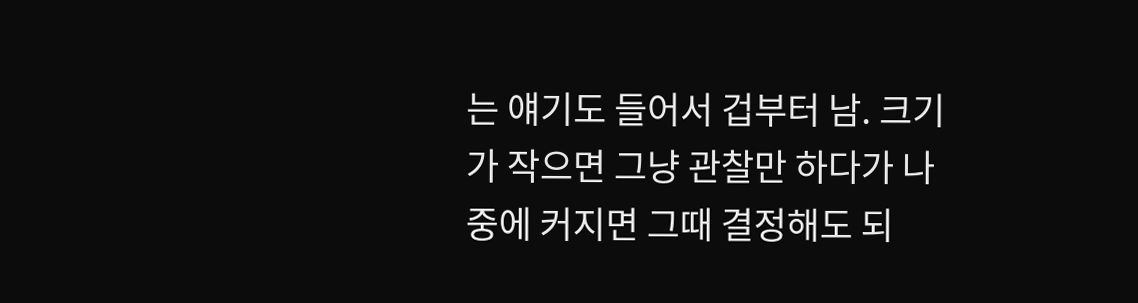는 얘기도 들어서 겁부터 남. 크기가 작으면 그냥 관찰만 하다가 나중에 커지면 그때 결정해도 되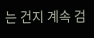는 건지 계속 검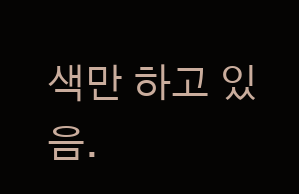색만 하고 있음.